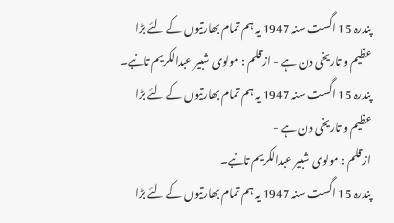پندرہ 15 اگست سنہ 1947 یہ ہم تمام بھارتیوں کے لئے بڑا عظیم و تاریخی دن ہے - ازقلم : مولوی شبیر عبدالکریم تانبے۔
پندرہ 15 اگست سنہ 1947 یہ ہم تمام بھارتیوں کے لئے بڑا عظیم و تاریخی دن ہے -
ازقلم : مولوی شبیر عبدالکریم تانبے۔
پندرہ 15 اگست سنہ 1947 یہ ہم تمام بھارتیوں کے لئے بڑا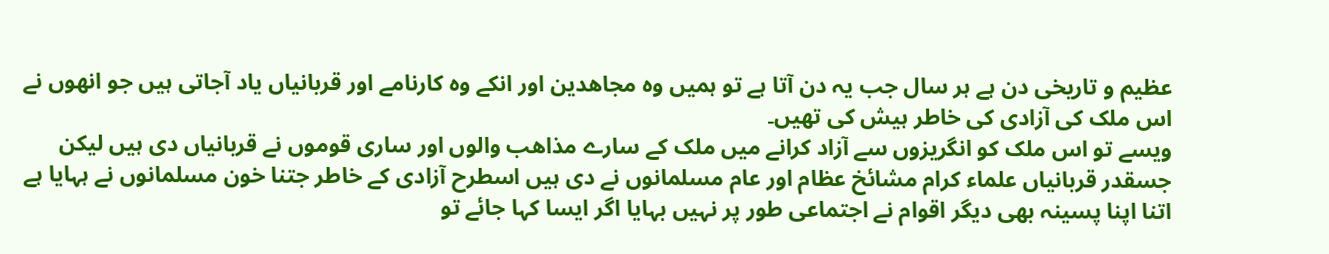عظیم و تاریخی دن ہے ہر سال جب یہ دن آتا ہے تو ہمیں وہ مجاھدین اور انکے وہ کارنامے اور قربانیاں یاد آجاتی ہیں جو انھوں نے اس ملک کی آزادی کی خاطر ہیش کی تھیں۔
ویسے تو اس ملک کو انگریزوں سے آزاد کرانے میں ملک کے سارے مذاھب والوں اور ساری قوموں نے قربانیاں دی ہیں لیکن جسقدر قربانیاں علماء کرام مشائخ عظام اور عام مسلمانوں نے دی ہیں اسطرح آزادی کے خاطر جتنا خون مسلمانوں نے ہہایا ہے اتنا اپنا پسینہ بھی دیگر اقوام نے اجتماعی طور پر نہیں بہایا اگر ایسا کہا جائے تو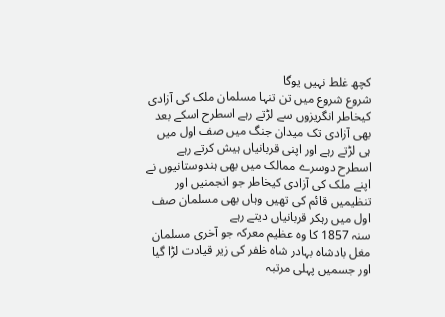کچھ غلط نہیں یوگا
شروع شروع میں تن تنہا مسلمان ملک کی آزادی کیخاطر انگریزوں سے لڑتے رہے اسطرح اسکے بعد بھی آزادی تک میدان جنگ میں صف اول میں ہی لڑتے رہے اور اپنی قربانیاں ہیش کرتے رہے اسطرح دوسرے ممالک میں بھی ہندوستانیوں نے اپنے ملک کی آزادی کیخاطر جو انجمنیں اور تنظیمیں قائم کی تھیں وہاں بھی مسلمان صف اول میں رہکر قربانیاں دیتے رہے
سنہ 1857 کا وہ عظیم معرکہ جو آخری مسلمان مغل بادشاہ بہادر شاہ ظفر کی زیر قیادت لڑا گیا اور جسمیں پہلی مرتبہ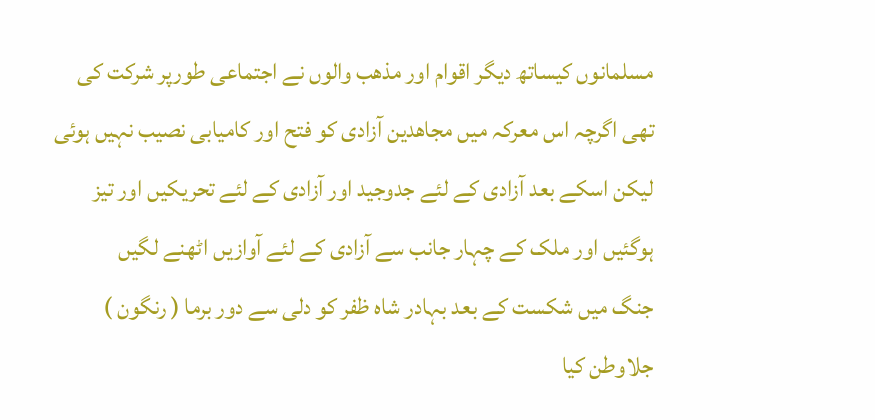مسلمانوں کیساتھ دیگر اقوام اور مذھب والوں نے اجتماعی طورپر شرکت کی تھی اگرچہ اس معرکہ میں مجاھدین آزادی کو فتح اور کامیابی نصیب نہیں ہوئی لیکن اسکے بعد آزادی کے لئے جدوجید اور آزادی کے لئے تحریکیں اور تیز ہوگئیں اور ملک کے چہار جانب سے آزادی کے لئے آوازیں اٹھنے لگیں
جنگ میں شکست کے بعد بہادر شاہ ظفر کو دلی سے دور برما ( رنگون ) جلاوطن کیا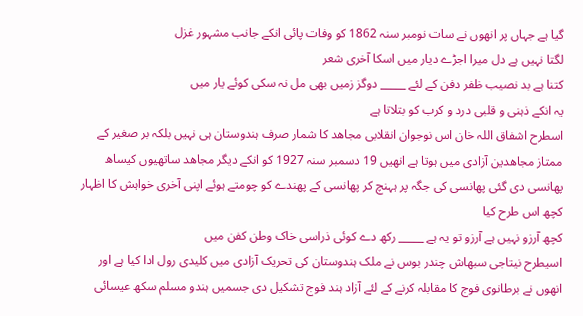گیا ہے جہاں پر انھوں نے سات نومبر سنہ 1862 کو وفات پائی انکے جانب مشہور غزل
لگتا نہیں ہے دل میرا اجڑے دیار میں اسکا آخری شعر
کتنا ہے بد نصیب ظفر دفن کے لئے _____ دوگز زمیں بھی مل نہ سکی کوئے یار میں
یہ انکے ذہنی و قلبی درد و کرب کو بتلاتا ہے
اسطرح اشفاق اللہ خان اس نوجوان انقلابی مجاھد کا شمار صرف ہندوستان ہی نہیں بلکہ بر صغیر کے ممتاز مجاھدین آزادی میں ہوتا ہے انھیں 19 دسمبر سنہ 1927 کو انکے دیگر مجاھد ساتھیوں کیساھ پھانسی دی گئی پھانسی کی جگہ پر ہہنچ کر پھانسی کے پھندے کو چومتے ہوئے اپنی آخری خواہش کا اظہار کچھ اس طرح کیا
کچھ آرزو نہیں ہے آرزو تو یہ ہے _____ رکھ دے کوئی ذراسی خاک وطن کفن میں
اسیطرح نیتاجی سبھاش چندر بوس نے ملک ہندوستان کی تحریک آزادی میں کلیدی رول ادا کیا ہے اور انھوں نے برطانوی فوج کا مقابلہ کرنے کے لئے آزاد ہند فوج تشکیل دی جسمیں ہندو مسلم سکھ عیسائی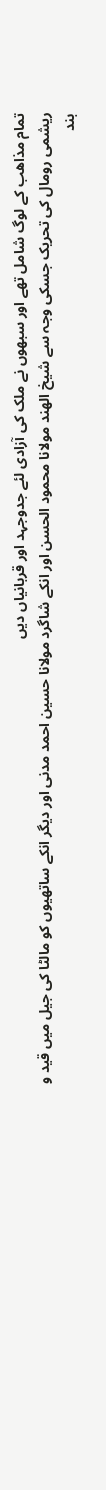تمام مذاھب کے لوگ شامل تھے اور سبھوں نے ملک کی آزادی لئے جدوجہد اور قربانیاں دیں
ریشمی رومال کی تحریک جسکی وجہ سے شیخ الھند مولانا محمود الحسن اور انکے شاگرد مولانا حسین احمد مدنی اور دیگر انکے ساتھیوں کو مالٹا کی جیل میں قید و بند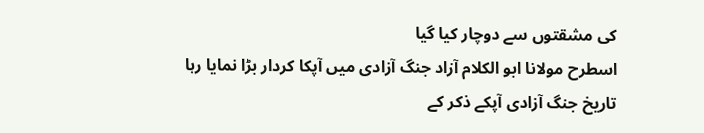کی مشقتوں سے دوچار کیا گیا
اسطرح مولانا ابو الکلام آزاد جنگ آزادی میں آپکا کردار بڑا نمایا رہا تاریخ جنگ آزادی آپکے ذکر کے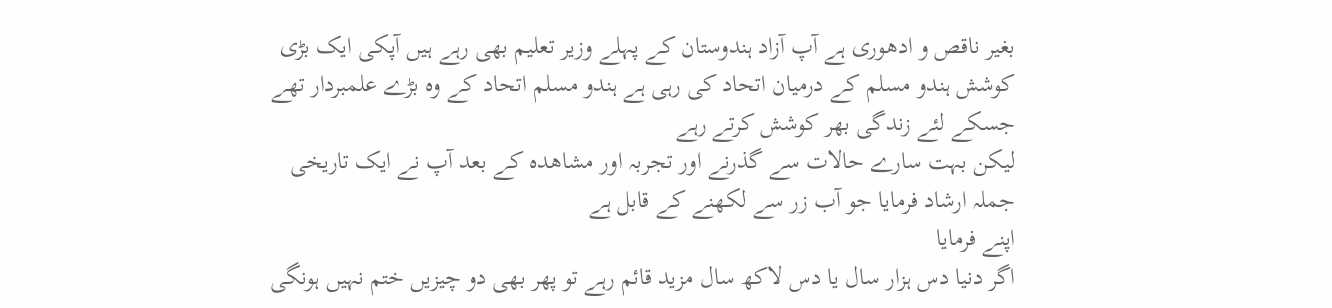بغیر ناقص و ادھوری ہے آپ آزاد ہندوستان کے پہلے وزیر تعلیم بھی رہے ہیں آپکی ایک بڑی کوشش ہندو مسلم کے درمیان اتحاد کی رہی ہے ہندو مسلم اتحاد کے وہ بڑے علمبردار تھے جسکے لئے زندگی بھر کوشش کرتے رہے
لیکن بہت سارے حالات سے گذرنے اور تجربہ اور مشاھدہ کے بعد آپ نے ایک تاریخی جملہ ارشاد فرمایا جو آب زر سے لکھنے کے قابل ہے
اپنے فرمایا
اگر دنیا دس ہزار سال یا دس لاکھ سال مزید قائم رہے تو پھر بھی دو چیزیں ختم نہیں ہونگی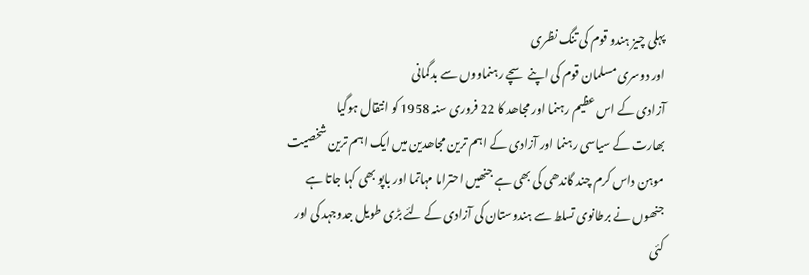پہلی چیز ہندو قوم کی تنگ نظری
اور دوسری مسلمان قوم کی اپنے سچے رہنماووں سے بدگمانی
آزادی کے اس عظیم رہنما اور مجاھد کا 22 فروری سنہ 1958 کو انتقال ہوگیا
بھارت کے سیاسی رہنما اور آزادی کے اہم ترین مجاھدین میں ایک اہم ترین شخصیت موہن داس کرم چند گاندھی کی بھی ہے جنھیں احتراما مہاتما اور باپو بھی کہا جاتا ہے جنھوں نے برطانوی تسلط سے ہندوستان کی آزادی کے لئے بڑی طویل جدوجہد کی اور کئی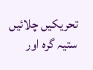تحریکیں چلائیں ستیہ گرہ اور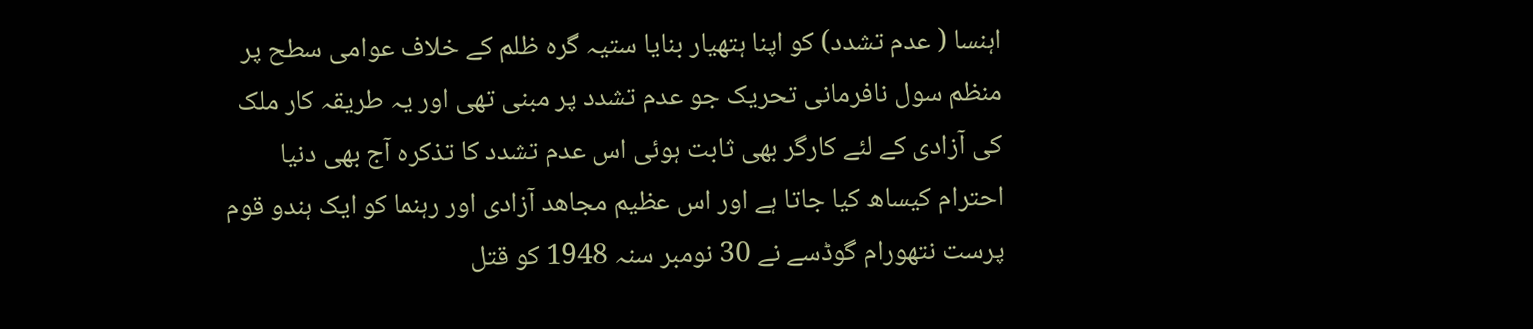اہنسا ( عدم تشدد) کو اپنا ہتھیار بنایا ستیہ گرہ ظلم کے خلاف عوامی سطح پر منظم سول نافرمانی تحریک جو عدم تشدد پر مبنی تھی اور یہ طریقہ کار ملک کی آزادی کے لئے کارگر بھی ثابت ہوئی اس عدم تشدد کا تذکرہ آج بھی دنیا احترام کیساھ کیا جاتا ہے اور اس عظیم مجاھد آزادی اور رہنما کو ایک ہندو قوم پرست نتھورام گوڈسے نے 30 نومبر سنہ 1948 کو قتل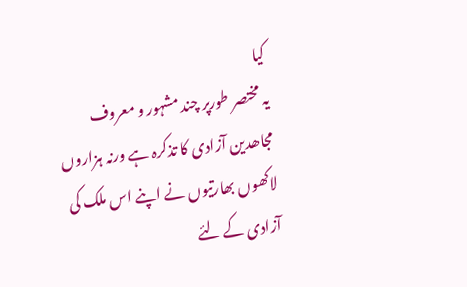کیا
یہ مختصر طورپر چند مشہور و معروف مجاھدین آزادی کا تذکرہ ہے ورنہ ہزاروں لاکھوں بھارتیوں نے اپنے اس ملک کی آزادی کے لئے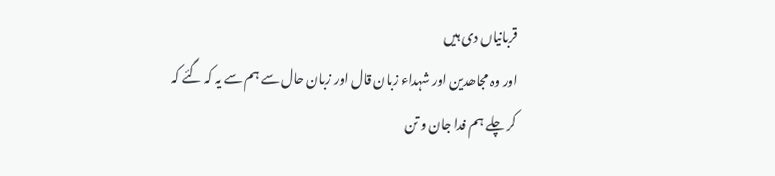قربانیاں دی ہیں
اور وہ مجاھدین اور شہداء زبان قال اور زبان حال سے ہم سے یہ کہ گئے کہ
کر چلے ہم فدا جان و تن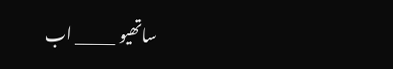ساتھیو _____ اب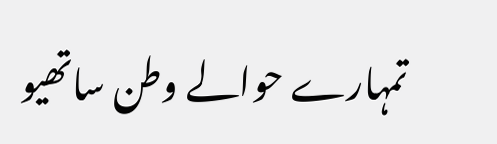تمہارے حوالے وطن ساتھیو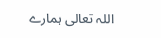اللہ تعالی ہمارے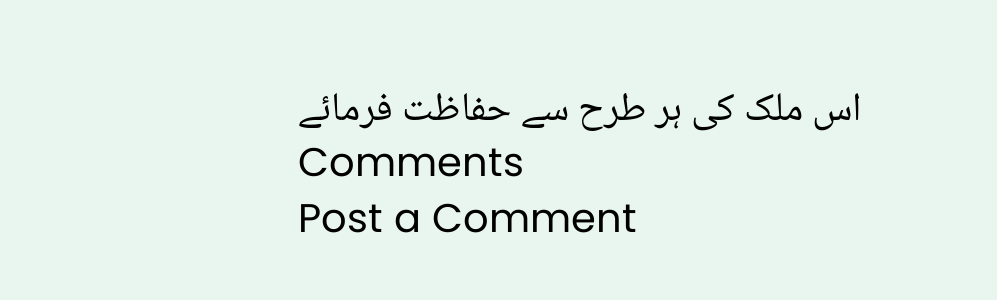اس ملک کی ہر طرح سے حفاظت فرمائے
Comments
Post a Comment